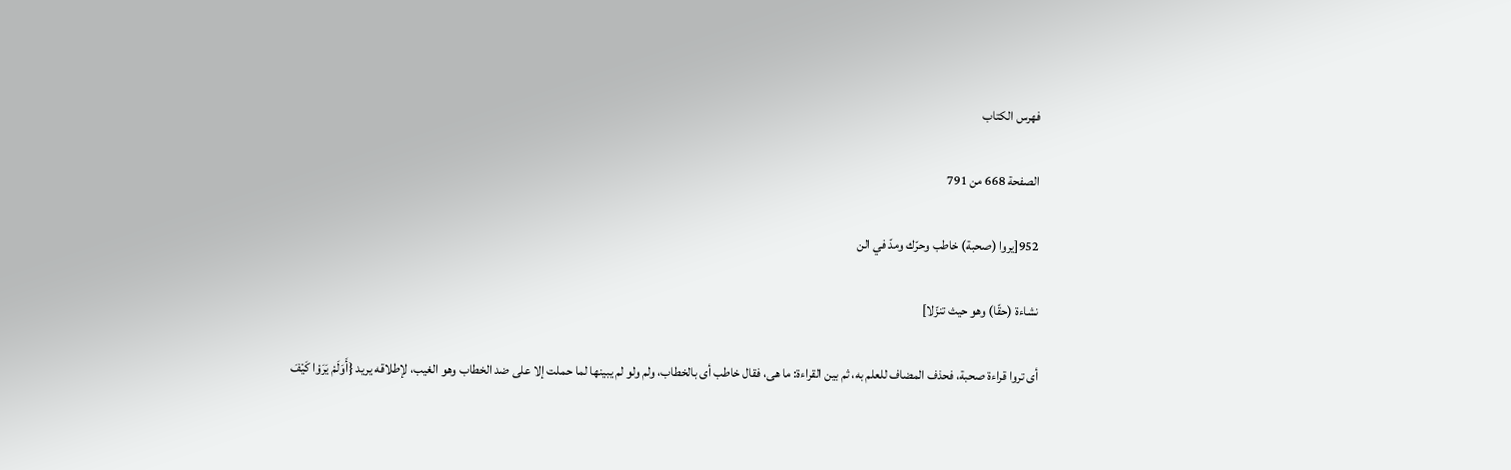فهرس الكتاب

الصفحة 668 من 791

952[يروا (صحبة) خاطب وحرّك ومدّ في الن

نشاءة (حقّا) وهو حيث تنزّلا]

أى تروا قراءة صحبة، فحذف المضاف للعلم به، ثم بين القراءة: ما هى، فقال خاطب أى بالخطاب، ولم ولو لم يبينها لما حملت إلا على ضد الخطاب وهو الغيب، لإطلاقه يريد {أَوَلَمْ يَرَوْا كَيْفَ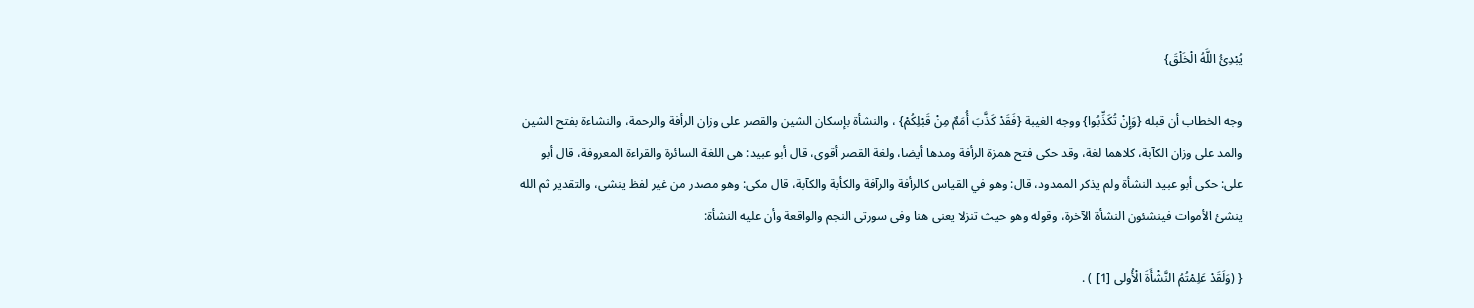يُبْدِئُ اللَّهُ الْخَلْقَ}

وجه الخطاب أن قبله {وَإِنْ تُكَذِّبُوا} ووجه الغيبة {فَقَدْ كَذَّبَ أُمَمٌ مِنْ قَبْلِكُمْ} ، والنشأة بإسكان الشين والقصر على وزان الرأفة والرحمة، والنشاءة بفتح الشين والمد على وزان الكآبة، كلاهما لغة، وقد حكى فتح همزة الرأفة ومدها أيضا، ولغة القصر أقوى، قال أبو عبيد: هى اللغة السائرة والقراءة المعروفة، قال أبو على: حكى أبو عبيد النشأة ولم يذكر الممدود، قال: وهو في القياس كالرأفة والرآفة والكأبة والكآبة، قال مكى: وهو مصدر من غير لفظ ينشى، والتقدير ثم الله ينشئ الأموات فينشئون النشأة الآخرة، وقوله وهو حيث تنزلا يعنى هنا وفى سورتى النجم والواقعة وأن عليه النشأة:

{ (وَلَقَدْ عَلِمْتُمُ النَّشْأَةَ الْأُولى [1] ) .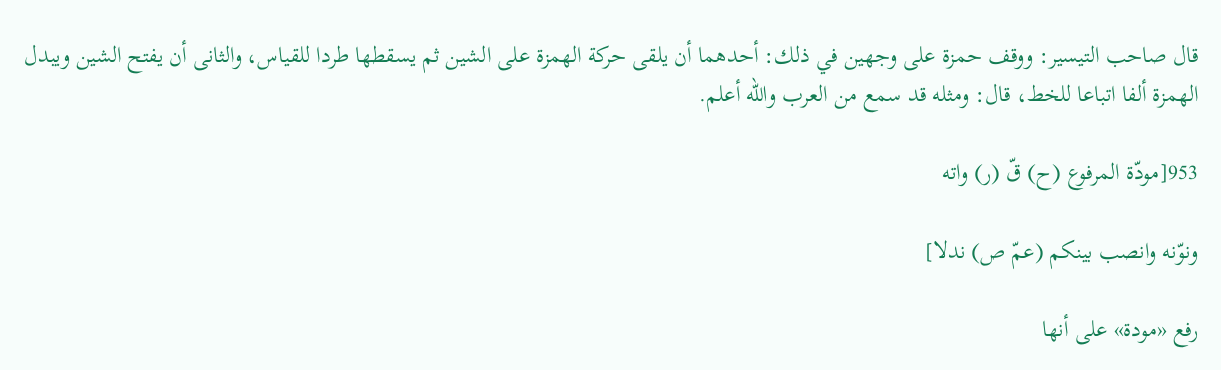قال صاحب التيسير: ووقف حمزة على وجهين في ذلك: أحدهما أن يلقى حركة الهمزة على الشين ثم يسقطها طردا للقياس، والثانى أن يفتح الشين ويبدل الهمزة ألفا اتباعا للخط، قال: ومثله قد سمع من العرب والله أعلم.

953[مودّة المرفوع (ح) قّ (ر) واته

ونوّنه وانصب بينكم (عمّ ص) ندلا]

رفع «مودة» على أنها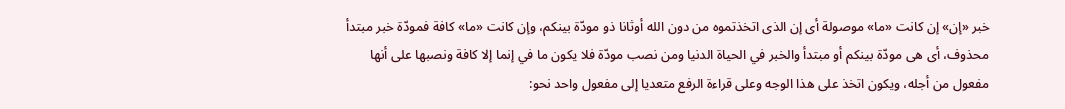خبر «إن» إن كانت «ما» موصولة أى إن الذى اتخذتموه من دون الله أوثانا ذو مودّة بينكم، وإن كانت «ما» كافة فمودّة خبر مبتدأ محذوف، أى هى مودّة بينكم أو مبتدأ والخبر في الحياة الدنيا ومن نصب مودّة فلا يكون ما في إنما إلا كافة ونصبها على أنها مفعول من أجله، ويكون اتخذ على هذا الوجه وعلى قراءة الرفع متعديا إلى مفعول واحد نحو: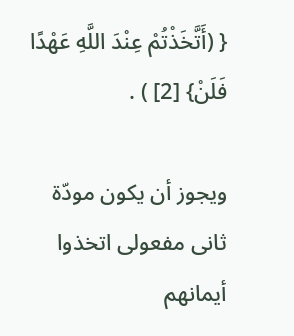{ (أَتَّخَذْتُمْ عِنْدَ اللَّهِ عَهْدًا فَلَنْ} [2] ) .

ويجوز أن يكون مودّة ثانى مفعولى اتخذوا أيمانهم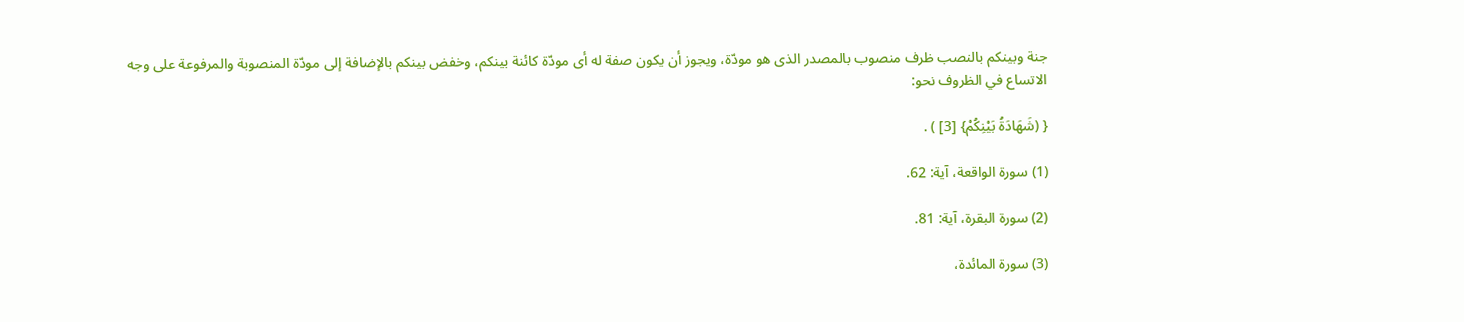جنة وبينكم بالنصب ظرف منصوب بالمصدر الذى هو مودّة، ويجوز أن يكون صفة له أى مودّة كائنة بينكم، وخفض بينكم بالإضافة إلى مودّة المنصوبة والمرفوعة على وجه الاتساع في الظروف نحو:

{ (شَهَادَةُ بَيْنِكُمْ} [3] ) .

(1) سورة الواقعة، آية: 62.

(2) سورة البقرة، آية: 81.

(3) سورة المائدة،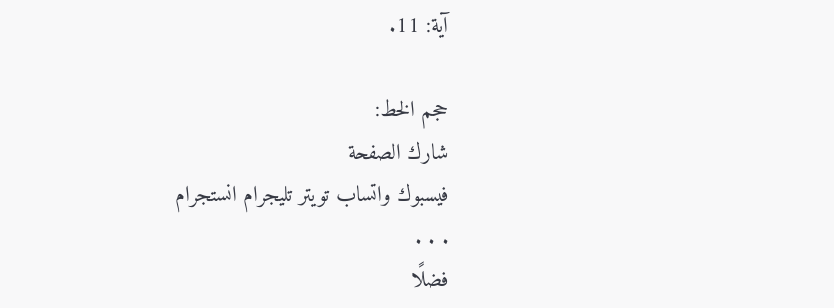آية: 11.

حجم الخط:
شارك الصفحة
فيسبوك واتساب تويتر تليجرام انستجرام
. . .
فضلًا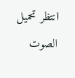انتظر تحميل الصوت